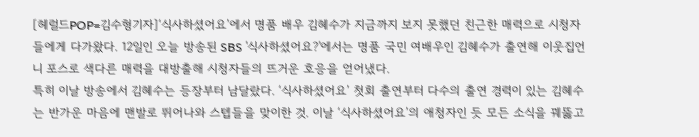[헤럴드POP=김수형기자]‘식사하셨어요’에서 명품 배우 김혜수가 지금까지 보지 못했던 친근한 매력으로 시청자들에게 다가왔다. 12일인 오늘 방송된 SBS '식사하셨어요?'에서는 명품 국민 여배우인 김혜수가 출연해 이웃집언니 포스로 색다른 매력을 대방출해 시청자들의 뜨거운 호응을 얻어냈다.
특히 이날 방송에서 김혜수는 등장부터 남달랐다. ‘식사하셨어요’ 첫회 출연부터 다수의 출연 경력이 있는 김혜수는 반가운 마음에 맨발로 뛰어나와 스텝들을 맞이한 것. 이날 ‘식사하셨어요’의 애청자인 듯 모든 소식을 꿰뚫고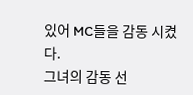있어 MC들을 감동 시켰다.
그녀의 감동 선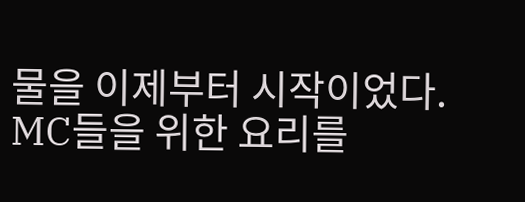물을 이제부터 시작이었다. MC들을 위한 요리를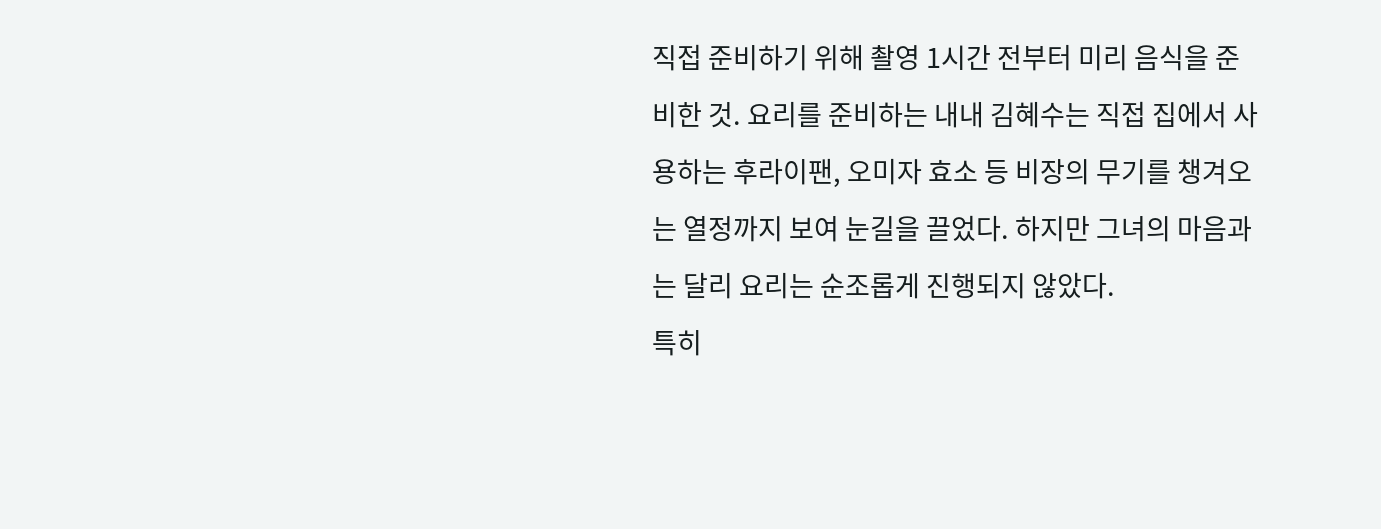직접 준비하기 위해 촬영 1시간 전부터 미리 음식을 준비한 것. 요리를 준비하는 내내 김혜수는 직접 집에서 사용하는 후라이팬, 오미자 효소 등 비장의 무기를 챙겨오는 열정까지 보여 눈길을 끌었다. 하지만 그녀의 마음과는 달리 요리는 순조롭게 진행되지 않았다.
특히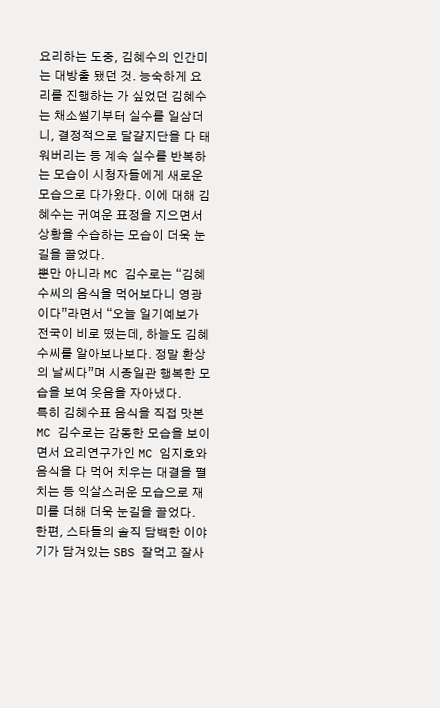요리하는 도중, 김혜수의 인간미는 대방출 됐던 것. 능숙하게 요리를 진행하는 가 싶었던 김혜수는 채소썰기부터 실수를 일삼더니, 결정적으로 달걀지단을 다 태워버리는 등 계속 실수를 반복하는 모습이 시청자들에게 새로운 모습으로 다가왔다. 이에 대해 김혜수는 귀여운 표정을 지으면서 상황을 수습하는 모습이 더욱 눈길을 끌었다.
뿐만 아니라 MC 김수로는 “김혜수씨의 음식을 먹어보다니 영광이다”라면서 “오늘 일기예보가 전국이 비로 떴는데, 하늘도 김혜수씨를 알아보나보다. 정말 환상의 날씨다”며 시종일관 행복한 모습을 보여 웃음을 자아냈다.
특히 김혜수표 음식을 직접 맛본 MC 김수로는 감동한 모습을 보이면서 요리연구가인 MC 임지호와 음식을 다 먹어 치우는 대결을 펼치는 등 익살스러운 모습으로 재미를 더해 더욱 눈길을 끌었다.
한편, 스타들의 솔직 담백한 이야기가 담겨있는 SBS 잘먹고 잘사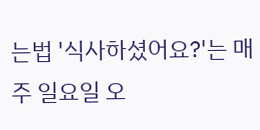는법 '식사하셨어요?'는 매주 일요일 오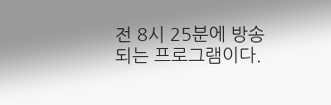전 8시 25분에 방송되는 프로그램이다.